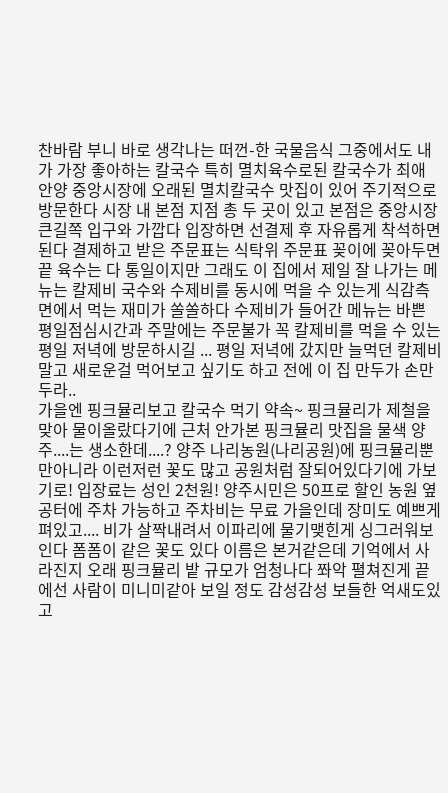찬바람 부니 바로 생각나는 떠껀-한 국물음식 그중에서도 내가 가장 좋아하는 칼국수 특히 멸치육수로된 칼국수가 최애 안양 중앙시장에 오래된 멸치칼국수 맛집이 있어 주기적으로 방문한다 시장 내 본점 지점 총 두 곳이 있고 본점은 중앙시장 큰길쪽 입구와 가깝다 입장하면 선결제 후 자유롭게 착석하면된다 결제하고 받은 주문표는 식탁위 주문표 꽂이에 꽂아두면 끝 육수는 다 통일이지만 그래도 이 집에서 제일 잘 나가는 메뉴는 칼제비 국수와 수제비를 동시에 먹을 수 있는게 식감측면에서 먹는 재미가 쏠쏠하다 수제비가 들어간 메뉴는 바쁜 평일점심시간과 주말에는 주문불가 꼭 칼제비를 먹을 수 있는 평일 저녁에 방문하시길 ... 평일 저녁에 갔지만 늘먹던 칼제비 말고 새로운걸 먹어보고 싶기도 하고 전에 이 집 만두가 손만두라..
가을엔 핑크뮬리보고 칼국수 먹기 약속~ 핑크뮬리가 제철을 맞아 물이올랐다기에 근처 안가본 핑크뮬리 맛집을 물색 양주....는 생소한데....? 양주 나리농원(나리공원)에 핑크뮬리뿐만아니라 이런저런 꽃도 많고 공원처럼 잘되어있다기에 가보기로! 입장료는 성인 2천원! 양주시민은 50프로 할인 농원 옆 공터에 주차 가능하고 주차비는 무료 가을인데 장미도 예쁘게 펴있고.... 비가 살짝내려서 이파리에 물기맺힌게 싱그러워보인다 폼폼이 같은 꽃도 있다 이름은 본거같은데 기억에서 사라진지 오래 핑크뮬리 밭 규모가 엄청나다 쫘악 펼쳐진게 끝에선 사람이 미니미같아 보일 정도 감성감성 보들한 억새도있고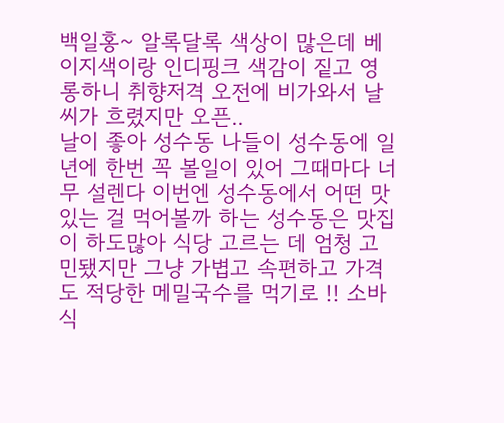백일홍~ 알록달록 색상이 많은데 베이지색이랑 인디핑크 색감이 짙고 영롱하니 취향저격 오전에 비가와서 날씨가 흐렸지만 오픈..
날이 좋아 성수동 나들이 성수동에 일년에 한번 꼭 볼일이 있어 그때마다 너무 설렌다 이번엔 성수동에서 어떤 맛있는 걸 먹어볼까 하는 성수동은 맛집이 하도많아 식당 고르는 데 엄청 고민됐지만 그냥 가볍고 속편하고 가격도 적당한 메밀국수를 먹기로 !! 소바식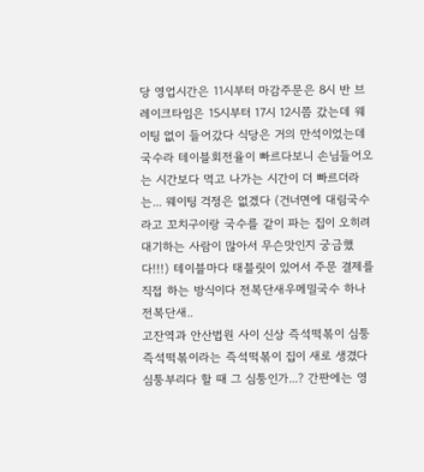당 영업시간은 11시부터 마감주문은 8시 반 브레이크타임은 15시부터 17시 12시쯤 갔는데 웨이팅 없이 들어갔다 식당은 거의 만석이었는데 국수라 테이블회전율이 빠르다보니 손님들어오는 시간보다 먹고 나가는 시간이 더 빠르더라는... 웨이팅 걱정은 없겠다 (건너면에 대림국수라고 꼬치구이랑 국수를 같이 파는 집이 오히려 대기하는 사람이 많아서 무슨맛인지 궁금했다!!!) 테이블마다 태블릿이 있어서 주문 결제를 직접 하는 방식이다 전복단새우메밀국수 하나 전복단새..
고잔역과 안산법원 사이 신상 즉석떡볶이 심퉁 즉석떡볶이라는 즉석떡볶이 집이 새로 생겼다 심퉁부리다 할 때 그 심퉁인가...? 간판에는 영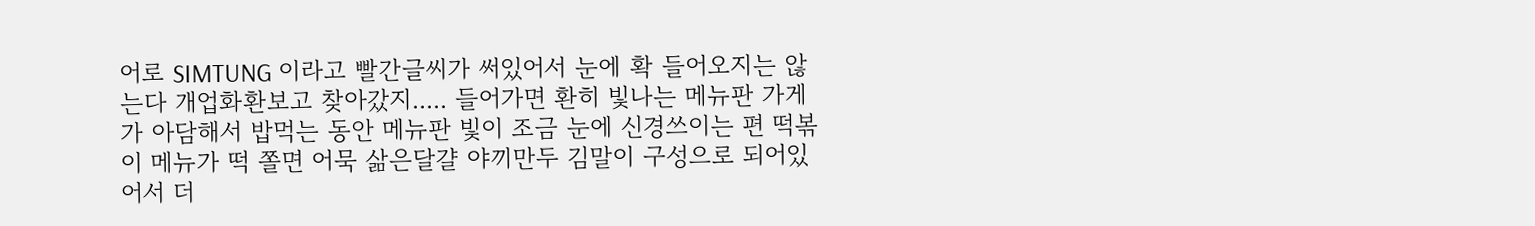어로 SIMTUNG 이라고 빨간글씨가 써있어서 눈에 확 들어오지는 않는다 개업화환보고 찾아갔지..... 들어가면 환히 빛나는 메뉴판 가게가 아담해서 밥먹는 동안 메뉴판 빛이 조금 눈에 신경쓰이는 편 떡볶이 메뉴가 떡 쫄면 어묵 삶은달걀 야끼만두 김말이 구성으로 되어있어서 더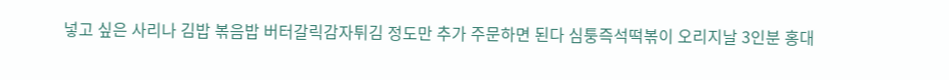넣고 싶은 사리나 김밥 볶음밥 버터갈릭감자튀김 정도만 추가 주문하면 된다 심퉁즉석떡볶이 오리지날 3인분 홍대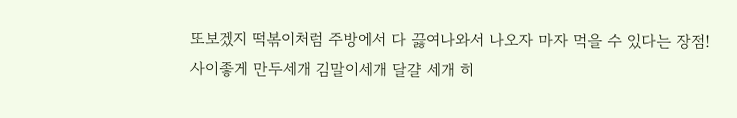또보겠지 떡볶이처럼 주방에서 다 끓여나와서 나오자 마자 먹을 수 있다는 장점! 사이좋게 만두세개 김말이세개 달걀 세개 히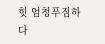힛 엄청푸짐하다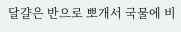달걀은 반으로 뽀개서 국물에 비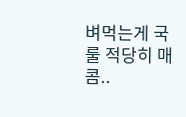벼먹는게 국룰 적당히 매콤..